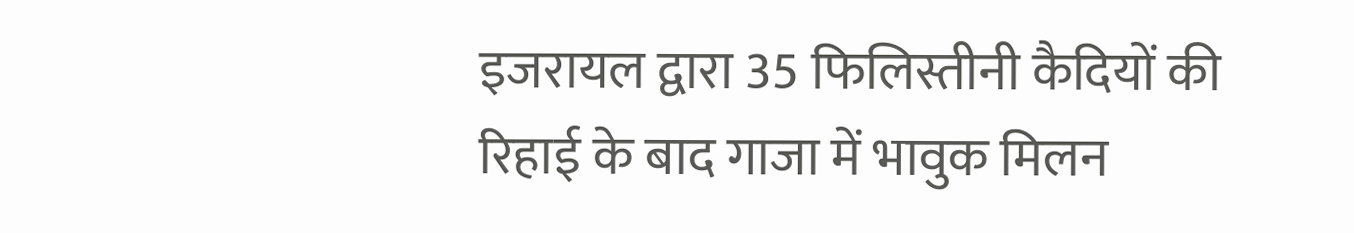इजरायल द्वारा 35 फिलिस्तीनी कैदियों की रिहाई के बाद गाजा में भावुक मिलन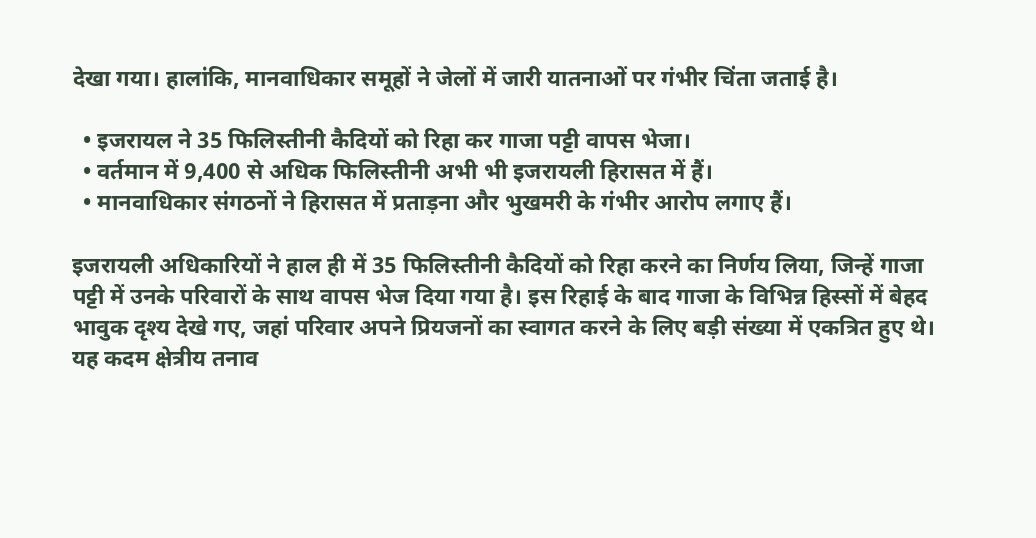देखा गया। हालांकि, मानवाधिकार समूहों ने जेलों में जारी यातनाओं पर गंभीर चिंता जताई है।

  • इजरायल ने 35 फिलिस्तीनी कैदियों को रिहा कर गाजा पट्टी वापस भेजा।
  • वर्तमान में 9,400 से अधिक फिलिस्तीनी अभी भी इजरायली हिरासत में हैं।
  • मानवाधिकार संगठनों ने हिरासत में प्रताड़ना और भुखमरी के गंभीर आरोप लगाए हैं।

इजरायली अधिकारियों ने हाल ही में 35 फिलिस्तीनी कैदियों को रिहा करने का निर्णय लिया, जिन्हें गाजा पट्टी में उनके परिवारों के साथ वापस भेज दिया गया है। इस रिहाई के बाद गाजा के विभिन्न हिस्सों में बेहद भावुक दृश्य देखे गए, जहां परिवार अपने प्रियजनों का स्वागत करने के लिए बड़ी संख्या में एकत्रित हुए थे। यह कदम क्षेत्रीय तनाव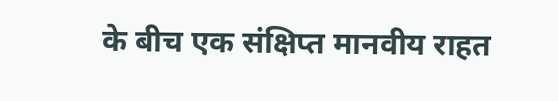के बीच एक संक्षिप्त मानवीय राहत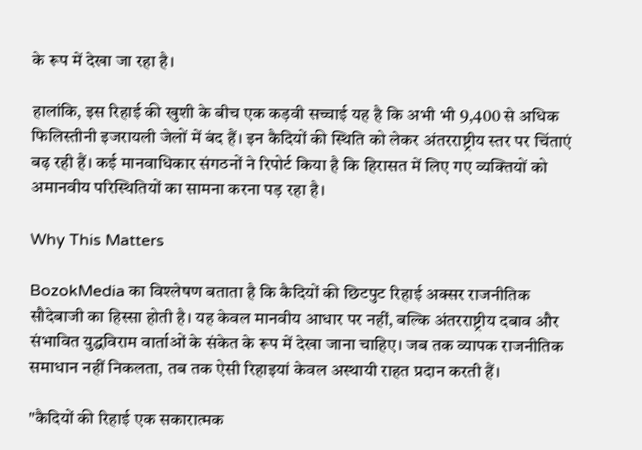के रूप में देखा जा रहा है।

हालांकि, इस रिहाई की खुशी के बीच एक कड़वी सच्चाई यह है कि अभी भी 9,400 से अधिक फिलिस्तीनी इजरायली जेलों में बंद हैं। इन कैदियों की स्थिति को लेकर अंतरराष्ट्रीय स्तर पर चिंताएं बढ़ रही हैं। कई मानवाधिकार संगठनों ने रिपोर्ट किया है कि हिरासत में लिए गए व्यक्तियों को अमानवीय परिस्थितियों का सामना करना पड़ रहा है।

Why This Matters

BozokMedia का विश्लेषण बताता है कि कैदियों की छिटपुट रिहाई अक्सर राजनीतिक सौदेबाजी का हिस्सा होती है। यह केवल मानवीय आधार पर नहीं, बल्कि अंतरराष्ट्रीय दबाव और संभावित युद्धविराम वार्ताओं के संकेत के रूप में देखा जाना चाहिए। जब तक व्यापक राजनीतिक समाधान नहीं निकलता, तब तक ऐसी रिहाइयां केवल अस्थायी राहत प्रदान करती हैं।

"कैदियों की रिहाई एक सकारात्मक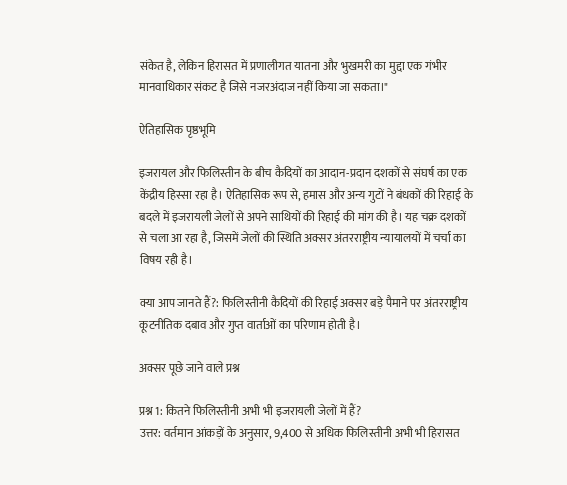संकेत है, लेकिन हिरासत में प्रणालीगत यातना और भुखमरी का मुद्दा एक गंभीर मानवाधिकार संकट है जिसे नजरअंदाज नहीं किया जा सकता।"

ऐतिहासिक पृष्ठभूमि

इजरायल और फिलिस्तीन के बीच कैदियों का आदान-प्रदान दशकों से संघर्ष का एक केंद्रीय हिस्सा रहा है। ऐतिहासिक रूप से, हमास और अन्य गुटों ने बंधकों की रिहाई के बदले में इजरायली जेलों से अपने साथियों की रिहाई की मांग की है। यह चक्र दशकों से चला आ रहा है, जिसमें जेलों की स्थिति अक्सर अंतरराष्ट्रीय न्यायालयों में चर्चा का विषय रही है।

क्या आप जानते हैं?: फिलिस्तीनी कैदियों की रिहाई अक्सर बड़े पैमाने पर अंतरराष्ट्रीय कूटनीतिक दबाव और गुप्त वार्ताओं का परिणाम होती है।

अक्सर पूछे जाने वाले प्रश्न

प्रश्न 1: कितने फिलिस्तीनी अभी भी इजरायली जेलों में हैं?
उत्तर: वर्तमान आंकड़ों के अनुसार, 9,400 से अधिक फिलिस्तीनी अभी भी हिरासत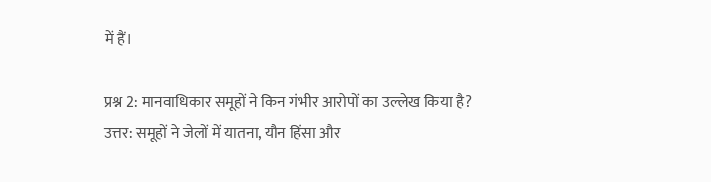में हैं।

प्रश्न 2: मानवाधिकार समूहों ने किन गंभीर आरोपों का उल्लेख किया है?
उत्तर: समूहों ने जेलों में यातना, यौन हिंसा और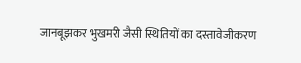जानबूझकर भुखमरी जैसी स्थितियों का दस्तावेजीकरण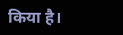किया है।